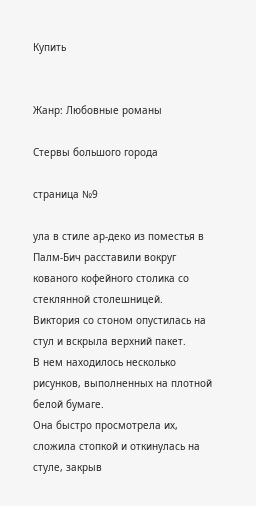Купить


Жанр: Любовные романы

Стервы большого города

страница №9

ула в стиле ар-деко из поместья в Палм-Бич расставили вокруг
кованого кофейного столика со стеклянной столешницей.
Виктория со стоном опустилась на стул и вскрыла верхний пакет.
В нем находилось несколько рисунков, выполненных на плотной белой бумаге.
Она быстро просмотрела их, сложила стопкой и откинулась на стуле, закрыв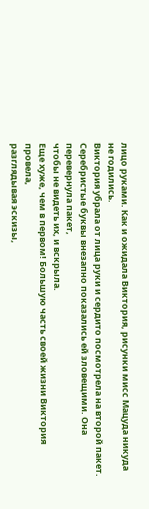лицо руками. Как и ожидала Виктория, рисунки мисс Мацуда никуда не годились.
Виктория убрала от лица руки и сердито посмотрела на второй пакет.
Серебристые буквы внезапно показались ей зловещими. Она перевернула пакет,
чтобы не видеть их, и вскрыла.
Еще хуже, чем в первом! Большую часть своей жизни Виктория провела,
разглядывая эскизы,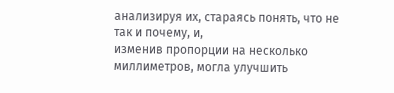анализируя их, стараясь понять, что не так и почему, и,
изменив пропорции на несколько миллиметров, могла улучшить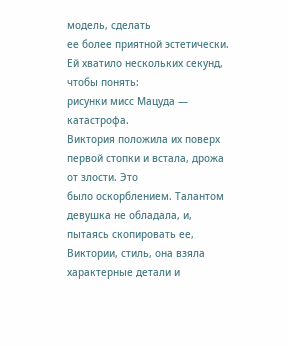модель, сделать
ее более приятной эстетически. Ей хватило нескольких секунд, чтобы понять:
рисунки мисс Мацуда — катастрофа.
Виктория положила их поверх первой стопки и встала, дрожа от злости. Это
было оскорблением. Талантом девушка не обладала, и, пытаясь скопировать ее,
Виктории, стиль, она взяла характерные детали и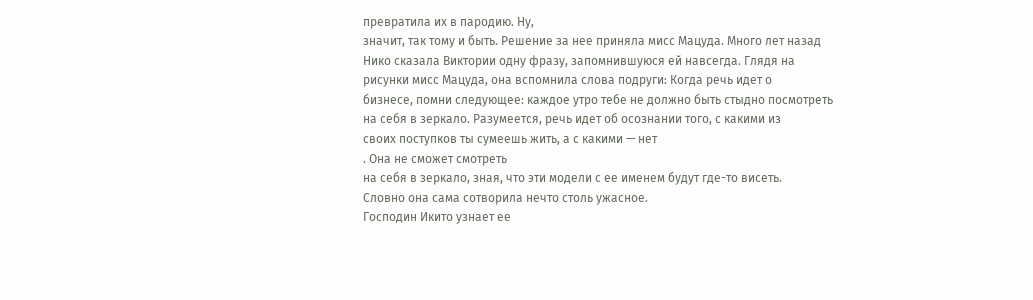превратила их в пародию. Ну,
значит, так тому и быть. Решение за нее приняла мисс Мацуда. Много лет назад
Нико сказала Виктории одну фразу, запомнившуюся ей навсегда. Глядя на
рисунки мисс Мацуда, она вспомнила слова подруги: Когда речь идет о
бизнесе, помни следующее: каждое утро тебе не должно быть стыдно посмотреть
на себя в зеркало. Разумеется, речь идет об осознании того, с какими из
своих поступков ты сумеешь жить, а с какими — нет
. Она не сможет смотреть
на себя в зеркало, зная, что эти модели с ее именем будут где-то висеть.
Словно она сама сотворила нечто столь ужасное.
Господин Икито узнает ее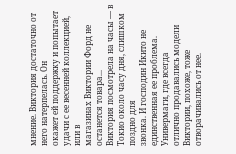мнение. Виктория достаточно от него натерпелась. Он
окажет ей поддержку и попытает удачи с ее весенней коллекцией, или в
магазинах Виктории Форд не останется товара...
Виктория посмотрела на часы — в Токио около часу дня, слишком поздно для
звонка. И господин Икито не единственная ее проблема. Универмаги, где всегда
отлично продавались модели Виктории, похоже, тоже отворачивались от нее.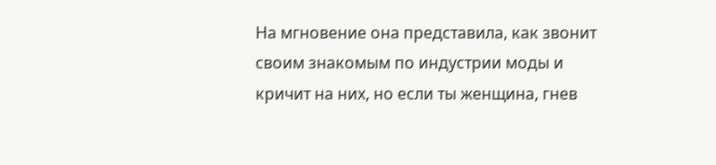На мгновение она представила, как звонит своим знакомым по индустрии моды и
кричит на них, но если ты женщина, гнев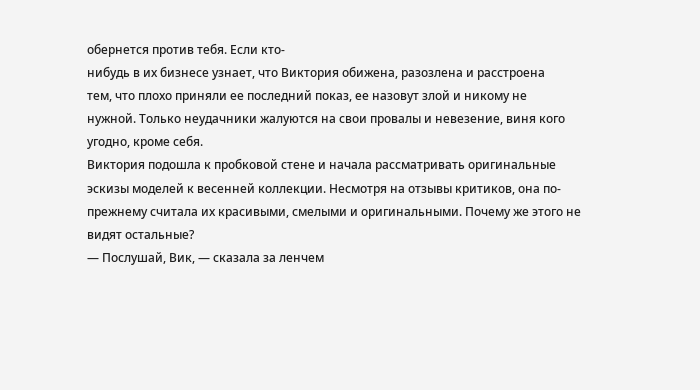обернется против тебя. Если кто-
нибудь в их бизнесе узнает, что Виктория обижена, разозлена и расстроена
тем, что плохо приняли ее последний показ, ее назовут злой и никому не
нужной. Только неудачники жалуются на свои провалы и невезение, виня кого
угодно, кроме себя.
Виктория подошла к пробковой стене и начала рассматривать оригинальные
эскизы моделей к весенней коллекции. Несмотря на отзывы критиков, она по-
прежнему считала их красивыми, смелыми и оригинальными. Почему же этого не
видят остальные?
— Послушай, Вик, — сказала за ленчем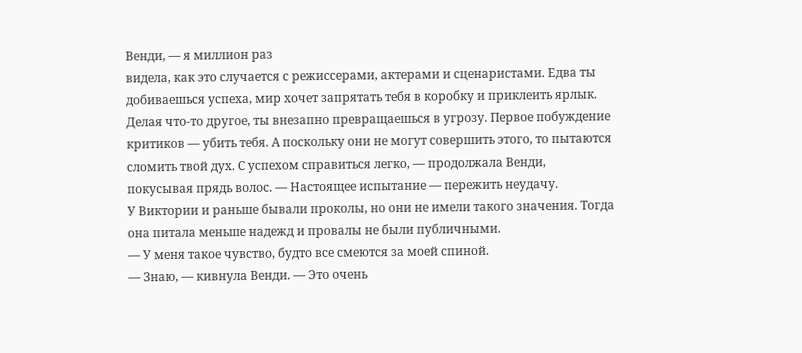Венди, — я миллион раз
видела, как это случается с режиссерами, актерами и сценаристами. Едва ты
добиваешься успеха, мир хочет запрятать тебя в коробку и приклеить ярлык.
Делая что-то другое, ты внезапно превращаешься в угрозу. Первое побуждение
критиков — убить тебя. А поскольку они не могут совершить этого, то пытаются
сломить твой дух. С успехом справиться легко, — продолжала Венди,
покусывая прядь волос. — Настоящее испытание — пережить неудачу.
У Виктории и раньше бывали проколы, но они не имели такого значения. Тогда
она питала меньше надежд и провалы не были публичными.
— У меня такое чувство, будто все смеются за моей спиной.
— Знаю, — кивнула Венди. — Это очень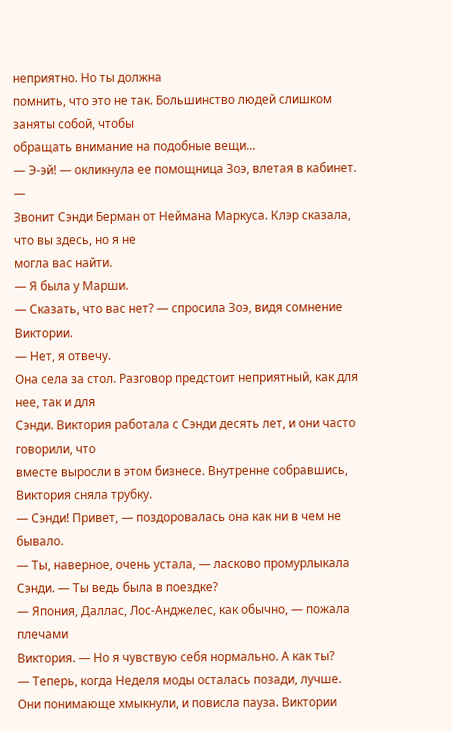неприятно. Но ты должна
помнить, что это не так. Большинство людей слишком заняты собой, чтобы
обращать внимание на подобные вещи...
— Э-эй! — окликнула ее помощница Зоэ, влетая в кабинет. —
Звонит Сэнди Берман от Неймана Маркуса. Клэр сказала, что вы здесь, но я не
могла вас найти.
— Я была у Марши.
— Сказать, что вас нет? — спросила Зоэ, видя сомнение Виктории.
— Нет, я отвечу.
Она села за стол. Разговор предстоит неприятный, как для нее, так и для
Сэнди. Виктория работала с Сэнди десять лет, и они часто говорили, что
вместе выросли в этом бизнесе. Внутренне собравшись, Виктория сняла трубку.
— Сэнди! Привет, — поздоровалась она как ни в чем не бывало.
— Ты, наверное, очень устала, — ласково промурлыкала Сэнди. — Ты ведь была в поездке?
— Япония, Даллас, Лос-Анджелес, как обычно, — пожала плечами
Виктория. — Но я чувствую себя нормально. А как ты?
— Теперь, когда Неделя моды осталась позади, лучше.
Они понимающе хмыкнули, и повисла пауза. Виктории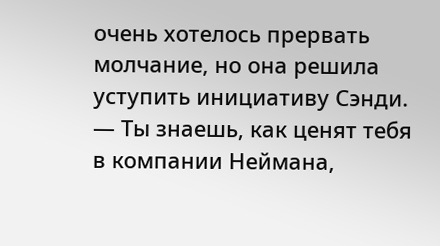очень хотелось прервать
молчание, но она решила уступить инициативу Сэнди.
— Ты знаешь, как ценят тебя в компании Неймана,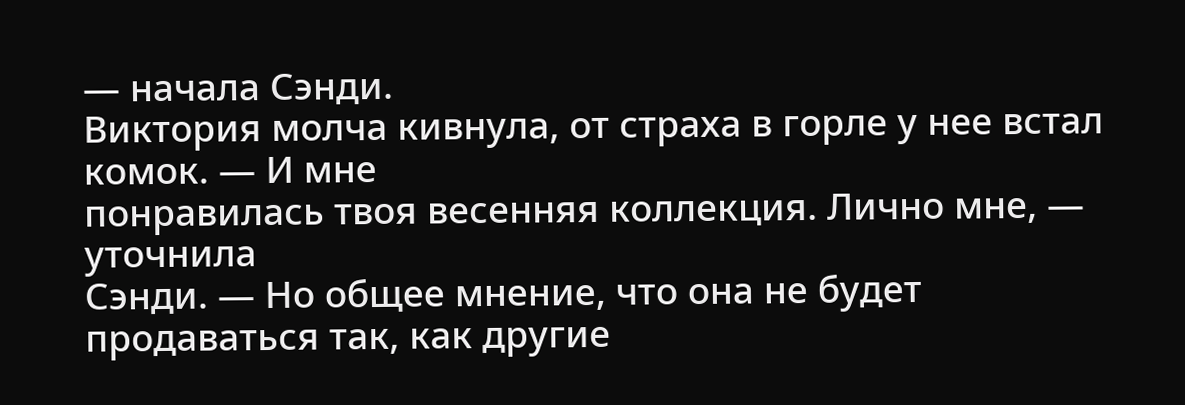— начала Сэнди.
Виктория молча кивнула, от страха в горле у нее встал комок. — И мне
понравилась твоя весенняя коллекция. Лично мне, — уточнила
Сэнди. — Но общее мнение, что она не будет продаваться так, как другие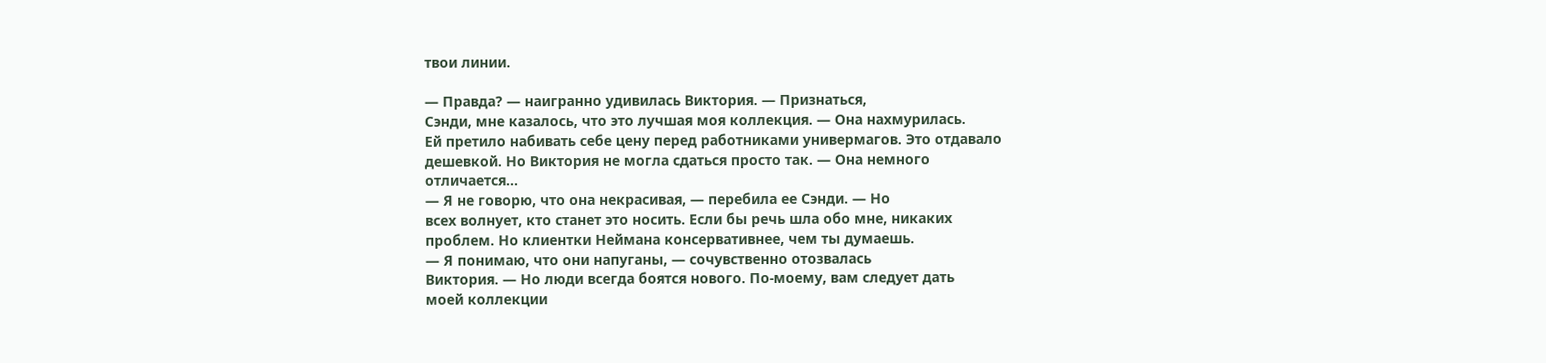твои линии.

— Правда? — наигранно удивилась Виктория. — Признаться,
Сэнди, мне казалось, что это лучшая моя коллекция. — Она нахмурилась.
Ей претило набивать себе цену перед работниками универмагов. Это отдавало
дешевкой. Но Виктория не могла сдаться просто так. — Она немного
отличается...
— Я не говорю, что она некрасивая, — перебила ее Сэнди. — Но
всех волнует, кто станет это носить. Если бы речь шла обо мне, никаких
проблем. Но клиентки Неймана консервативнее, чем ты думаешь.
— Я понимаю, что они напуганы, — сочувственно отозвалась
Виктория. — Но люди всегда боятся нового. По-моему, вам следует дать
моей коллекции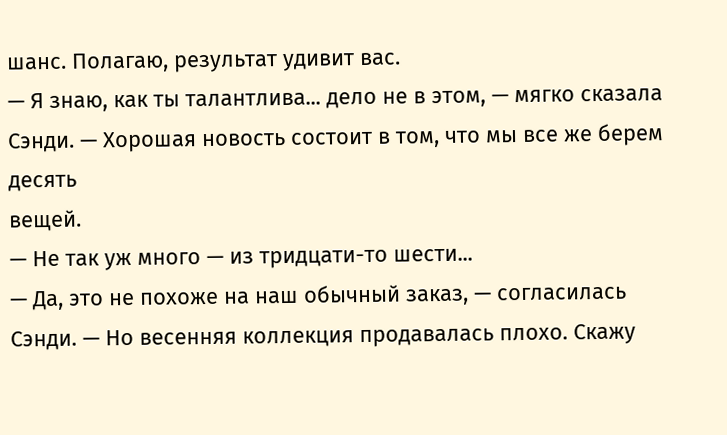шанс. Полагаю, результат удивит вас.
— Я знаю, как ты талантлива... дело не в этом, — мягко сказала
Сэнди. — Хорошая новость состоит в том, что мы все же берем десять
вещей.
— Не так уж много — из тридцати-то шести...
— Да, это не похоже на наш обычный заказ, — согласилась
Сэнди. — Но весенняя коллекция продавалась плохо. Скажу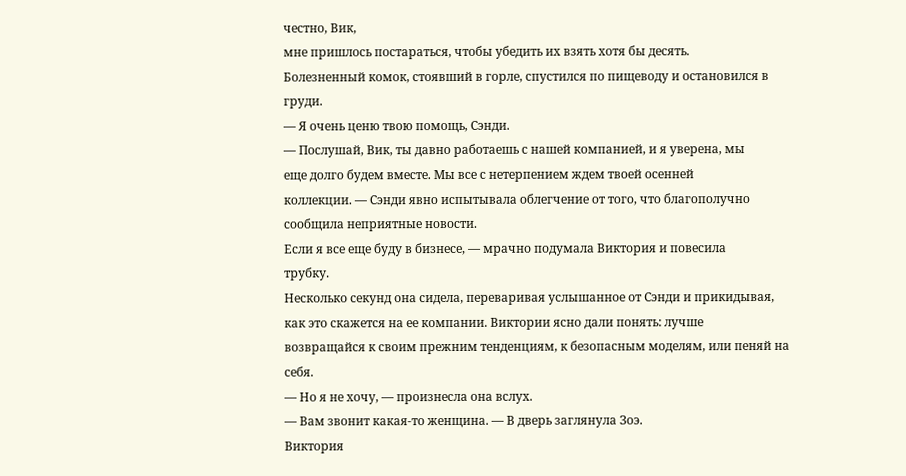честно, Вик,
мне пришлось постараться, чтобы убедить их взять хотя бы десять.
Болезненный комок, стоявший в горле, спустился по пищеводу и остановился в
груди.
— Я очень ценю твою помощь, Сэнди.
— Послушай, Вик, ты давно работаешь с нашей компанией, и я уверена, мы
еще долго будем вместе. Мы все с нетерпением ждем твоей осенней
коллекции. — Сэнди явно испытывала облегчение от того, что благополучно
сообщила неприятные новости.
Если я все еще буду в бизнесе, — мрачно подумала Виктория и повесила
трубку.
Несколько секунд она сидела, переваривая услышанное от Сэнди и прикидывая,
как это скажется на ее компании. Виктории ясно дали понять: лучше
возвращайся к своим прежним тенденциям, к безопасным моделям, или пеняй на
себя.
— Но я не хочу, — произнесла она вслух.
— Вам звонит какая-то женщина. — В дверь заглянула Зоэ.
Виктория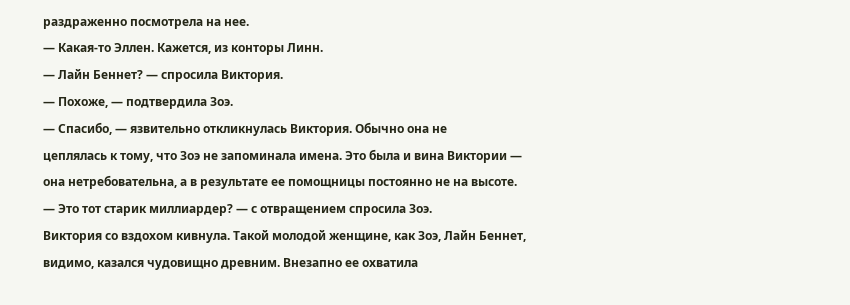раздраженно посмотрела на нее.
— Какая-то Эллен. Кажется, из конторы Линн.
— Лайн Беннет? — спросила Виктория.
— Похоже, — подтвердила Зоэ.
— Спасибо, — язвительно откликнулась Виктория. Обычно она не
цеплялась к тому, что Зоэ не запоминала имена. Это была и вина Виктории —
она нетребовательна, а в результате ее помощницы постоянно не на высоте.
— Это тот старик миллиардер? — с отвращением спросила Зоэ.
Виктория со вздохом кивнула. Такой молодой женщине, как Зоэ, Лайн Беннет,
видимо, казался чудовищно древним. Внезапно ее охватила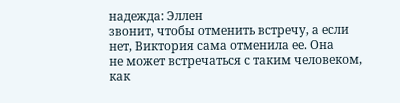надежда: Эллен
звонит, чтобы отменить встречу, а если нет, Виктория сама отменила ее. Она
не может встречаться с таким человеком, как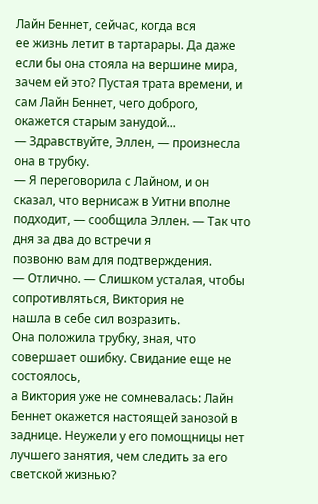Лайн Беннет, сейчас, когда вся
ее жизнь летит в тартарары. Да даже если бы она стояла на вершине мира,
зачем ей это? Пустая трата времени, и сам Лайн Беннет, чего доброго,
окажется старым занудой...
— Здравствуйте, Эллен, — произнесла она в трубку.
— Я переговорила с Лайном, и он сказал, что вернисаж в Уитни вполне
подходит, — сообщила Эллен. — Так что дня за два до встречи я
позвоню вам для подтверждения.
— Отлично. — Слишком усталая, чтобы сопротивляться, Виктория не
нашла в себе сил возразить.
Она положила трубку, зная, что совершает ошибку. Свидание еще не состоялось,
а Виктория уже не сомневалась: Лайн Беннет окажется настоящей занозой в
заднице. Неужели у его помощницы нет лучшего занятия, чем следить за его
светской жизнью?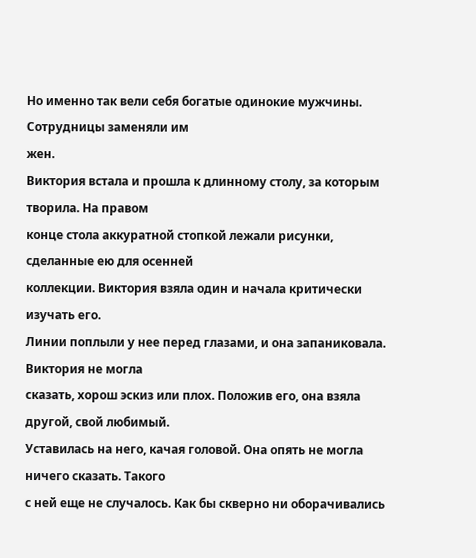Но именно так вели себя богатые одинокие мужчины. Сотрудницы заменяли им
жен.
Виктория встала и прошла к длинному столу, за которым творила. На правом
конце стола аккуратной стопкой лежали рисунки, сделанные ею для осенней
коллекции. Виктория взяла один и начала критически изучать его.
Линии поплыли у нее перед глазами, и она запаниковала. Виктория не могла
сказать, хорош эскиз или плох. Положив его, она взяла другой, свой любимый.
Уставилась на него, качая головой. Она опять не могла ничего сказать. Такого
с ней еще не случалось. Как бы скверно ни оборачивались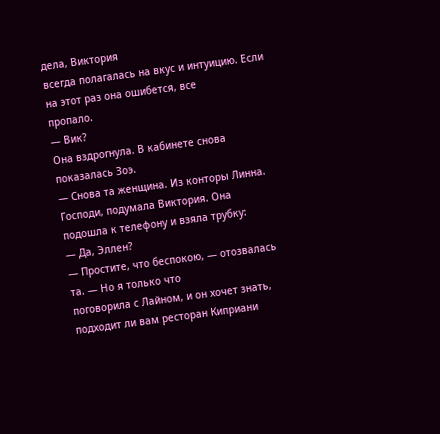дела, Виктория
всегда полагалась на вкус и интуицию. Если на этот раз она ошибется, все
пропало.
— Вик?
Она вздрогнула. В кабинете снова показалась Зоэ.
— Снова та женщина. Из конторы Линна. Господи, подумала Виктория. Она
подошла к телефону и взяла трубку:
— Да, Эллен?
— Простите, что беспокою, — отозвалась та. — Но я только что
поговорила с Лайном, и он хочет знать, подходит ли вам ресторан Киприани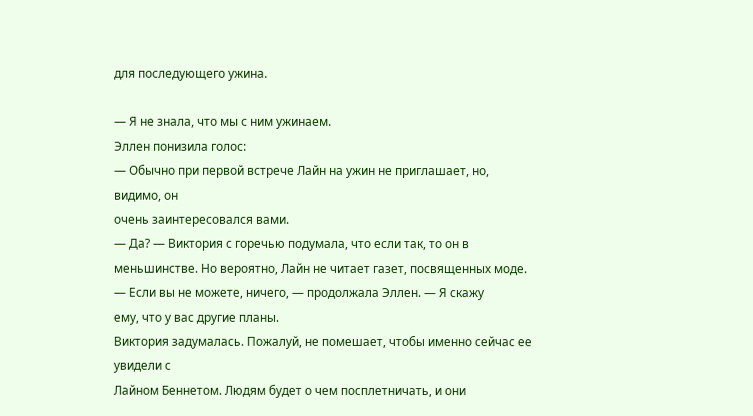для последующего ужина.

— Я не знала, что мы с ним ужинаем.
Эллен понизила голос:
— Обычно при первой встрече Лайн на ужин не приглашает, но, видимо, он
очень заинтересовался вами.
— Да? — Виктория с горечью подумала, что если так, то он в
меньшинстве. Но вероятно, Лайн не читает газет, посвященных моде.
— Если вы не можете, ничего, — продолжала Эллен. — Я скажу
ему, что у вас другие планы.
Виктория задумалась. Пожалуй, не помешает, чтобы именно сейчас ее увидели с
Лайном Беннетом. Людям будет о чем посплетничать, и они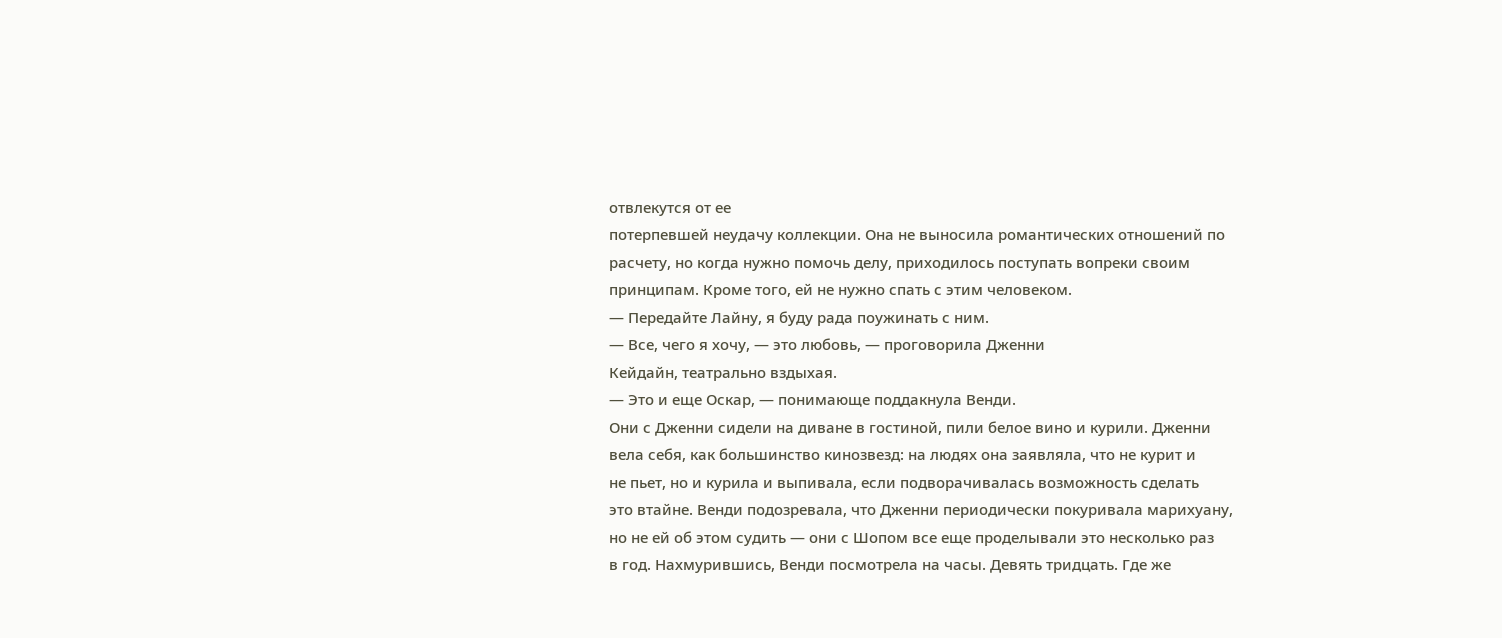отвлекутся от ее
потерпевшей неудачу коллекции. Она не выносила романтических отношений по
расчету, но когда нужно помочь делу, приходилось поступать вопреки своим
принципам. Кроме того, ей не нужно спать с этим человеком.
— Передайте Лайну, я буду рада поужинать с ним.
— Все, чего я хочу, — это любовь, — проговорила Дженни
Кейдайн, театрально вздыхая.
— Это и еще Оскар, — понимающе поддакнула Венди.
Они с Дженни сидели на диване в гостиной, пили белое вино и курили. Дженни
вела себя, как большинство кинозвезд: на людях она заявляла, что не курит и
не пьет, но и курила и выпивала, если подворачивалась возможность сделать
это втайне. Венди подозревала, что Дженни периодически покуривала марихуану,
но не ей об этом судить — они с Шопом все еще проделывали это несколько раз
в год. Нахмурившись, Венди посмотрела на часы. Девять тридцать. Где же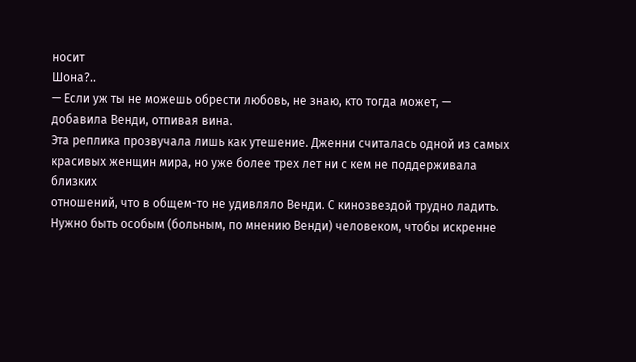носит
Шона?..
— Если уж ты не можешь обрести любовь, не знаю, кто тогда может, —
добавила Венди, отпивая вина.
Эта реплика прозвучала лишь как утешение. Дженни считалась одной из самых
красивых женщин мира, но уже более трех лет ни с кем не поддерживала близких
отношений, что в общем-то не удивляло Венди. С кинозвездой трудно ладить.
Нужно быть особым (больным, по мнению Венди) человеком, чтобы искренне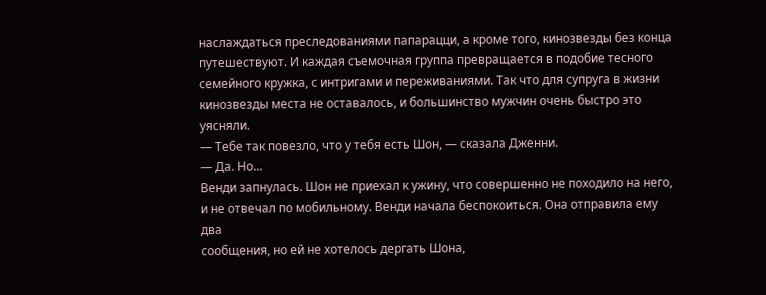наслаждаться преследованиями папарацци, а кроме того, кинозвезды без конца
путешествуют. И каждая съемочная группа превращается в подобие тесного
семейного кружка, с интригами и переживаниями. Так что для супруга в жизни
кинозвезды места не оставалось, и большинство мужчин очень быстро это
уясняли.
— Тебе так повезло, что у тебя есть Шон, — сказала Дженни.
— Да. Но...
Венди запнулась. Шон не приехал к ужину, что совершенно не походило на него,
и не отвечал по мобильному. Венди начала беспокоиться. Она отправила ему два
сообщения, но ей не хотелось дергать Шона,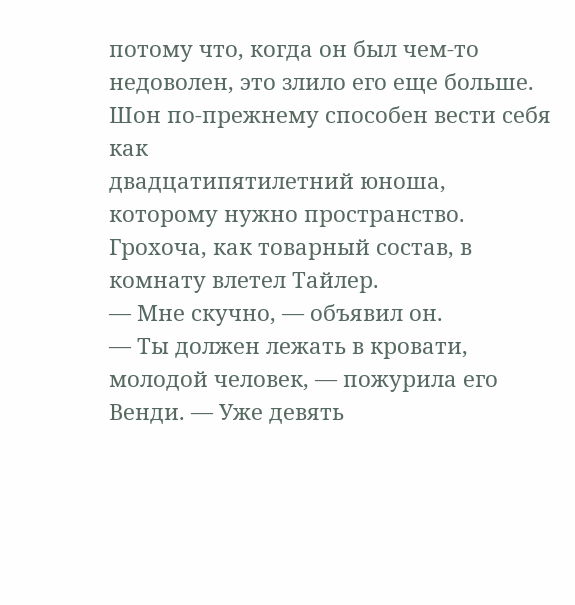потому что, когда он был чем-то
недоволен, это злило его еще больше. Шон по-прежнему способен вести себя как
двадцатипятилетний юноша, которому нужно пространство.
Грохоча, как товарный состав, в комнату влетел Тайлер.
— Мне скучно, — объявил он.
— Ты должен лежать в кровати, молодой человек, — пожурила его
Венди. — Уже девять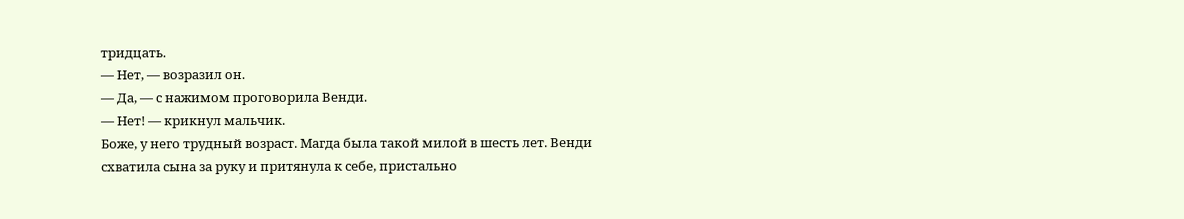тридцать.
— Нет, — возразил он.
— Да, — с нажимом проговорила Венди.
— Нет! — крикнул мальчик.
Боже, у него трудный возраст. Магда была такой милой в шесть лет. Венди
схватила сына за руку и притянула к себе, пристально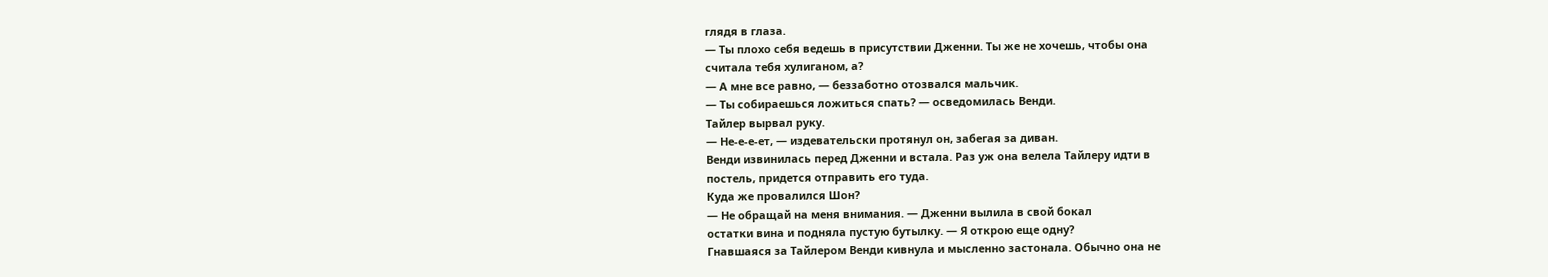глядя в глаза.
— Ты плохо себя ведешь в присутствии Дженни. Ты же не хочешь, чтобы она
считала тебя хулиганом, а?
— А мне все равно, — беззаботно отозвался мальчик.
— Ты собираешься ложиться спать? — осведомилась Венди.
Тайлер вырвал руку.
— Не-е-е-ет, — издевательски протянул он, забегая за диван.
Венди извинилась перед Дженни и встала. Раз уж она велела Тайлеру идти в
постель, придется отправить его туда.
Куда же провалился Шон?
— Не обращай на меня внимания. — Дженни вылила в свой бокал
остатки вина и подняла пустую бутылку. — Я открою еще одну?
Гнавшаяся за Тайлером Венди кивнула и мысленно застонала. Обычно она не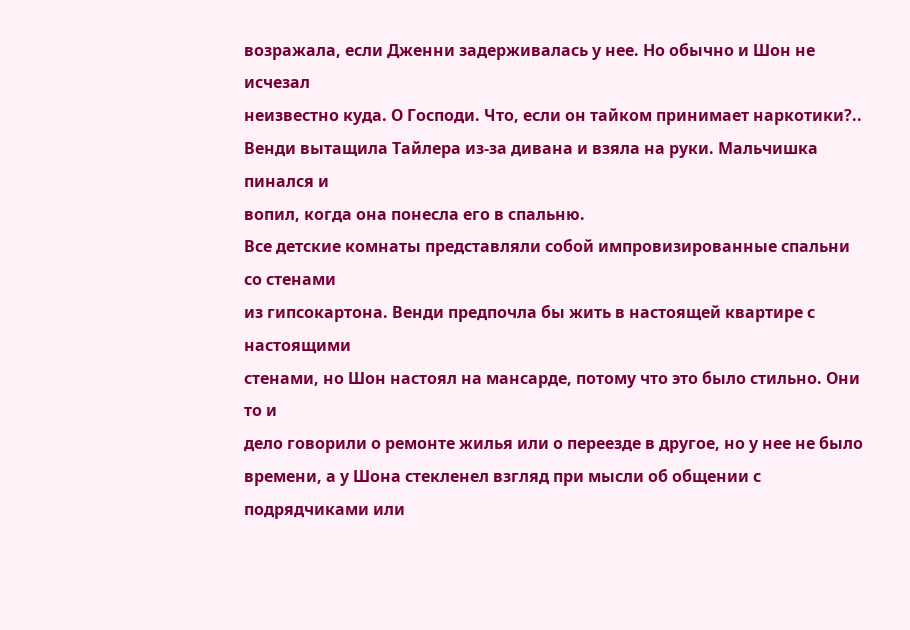возражала, если Дженни задерживалась у нее. Но обычно и Шон не исчезал
неизвестно куда. О Господи. Что, если он тайком принимает наркотики?..
Венди вытащила Тайлера из-за дивана и взяла на руки. Мальчишка пинался и
вопил, когда она понесла его в спальню.
Все детские комнаты представляли собой импровизированные спальни со стенами
из гипсокартона. Венди предпочла бы жить в настоящей квартире с настоящими
стенами, но Шон настоял на мансарде, потому что это было стильно. Они то и
дело говорили о ремонте жилья или о переезде в другое, но у нее не было
времени, а у Шона стекленел взгляд при мысли об общении с подрядчиками или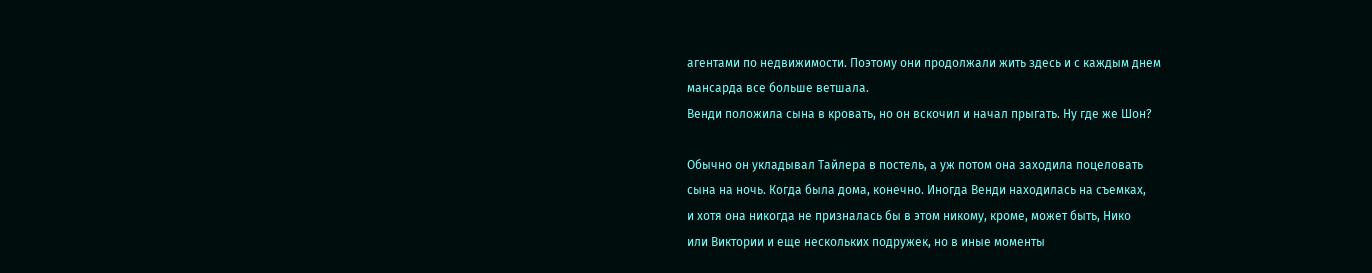агентами по недвижимости. Поэтому они продолжали жить здесь и с каждым днем
мансарда все больше ветшала.
Венди положила сына в кровать, но он вскочил и начал прыгать. Ну где же Шон?

Обычно он укладывал Тайлера в постель, а уж потом она заходила поцеловать
сына на ночь. Когда была дома, конечно. Иногда Венди находилась на съемках,
и хотя она никогда не призналась бы в этом никому, кроме, может быть, Нико
или Виктории и еще нескольких подружек, но в иные моменты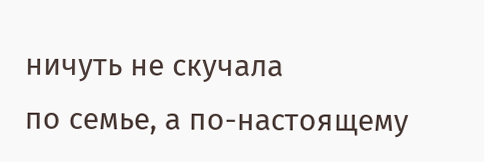ничуть не скучала
по семье, а по-настоящему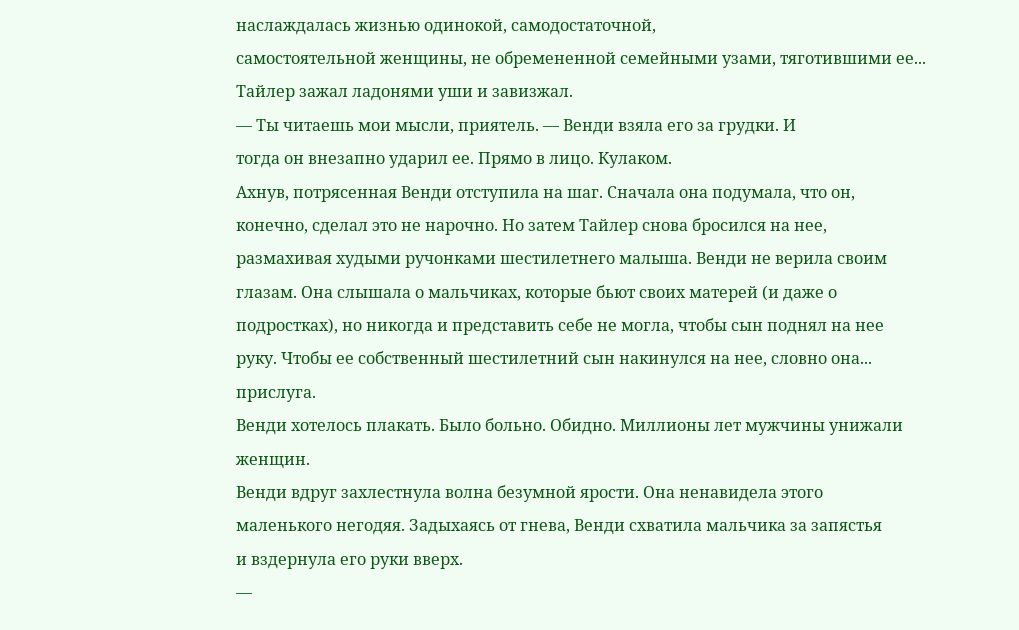наслаждалась жизнью одинокой, самодостаточной,
самостоятельной женщины, не обремененной семейными узами, тяготившими ее...
Тайлер зажал ладонями уши и завизжал.
— Ты читаешь мои мысли, приятель. — Венди взяла его за грудки. И
тогда он внезапно ударил ее. Прямо в лицо. Кулаком.
Ахнув, потрясенная Венди отступила на шаг. Сначала она подумала, что он,
конечно, сделал это не нарочно. Но затем Тайлер снова бросился на нее,
размахивая худыми ручонками шестилетнего малыша. Венди не верила своим
глазам. Она слышала о мальчиках, которые бьют своих матерей (и даже о
подростках), но никогда и представить себе не могла, чтобы сын поднял на нее
руку. Чтобы ее собственный шестилетний сын накинулся на нее, словно она...
прислуга.
Венди хотелось плакать. Было больно. Обидно. Миллионы лет мужчины унижали
женщин.
Венди вдруг захлестнула волна безумной ярости. Она ненавидела этого
маленького негодяя. Задыхаясь от гнева, Венди схватила мальчика за запястья
и вздернула его руки вверх.
—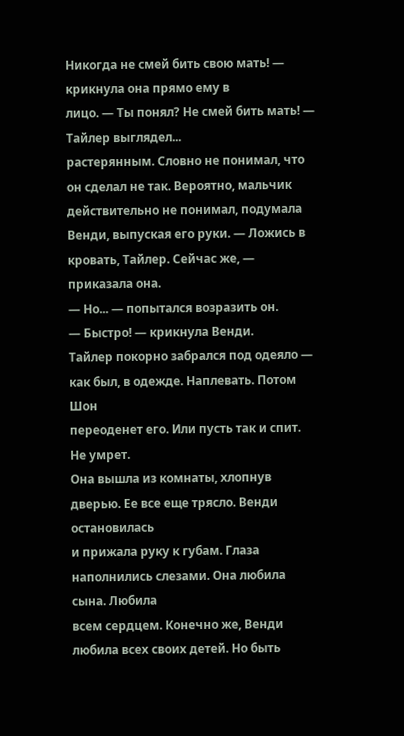Никогда не смей бить свою мать! — крикнула она прямо ему в
лицо. — Ты понял? Не смей бить мать! — Тайлер выглядел...
растерянным. Словно не понимал, что он сделал не так. Вероятно, мальчик
действительно не понимал, подумала Венди, выпуская его руки. — Ложись в
кровать, Тайлер. Сейчас же, — приказала она.
— Но... — попытался возразить он.
— Быстро! — крикнула Венди.
Тайлер покорно забрался под одеяло — как был, в одежде. Наплевать. Потом Шон
переоденет его. Или пусть так и спит. Не умрет.
Она вышла из комнаты, хлопнув дверью. Ее все еще трясло. Венди остановилась
и прижала руку к губам. Глаза наполнились слезами. Она любила сына. Любила
всем сердцем. Конечно же, Венди любила всех своих детей. Но быть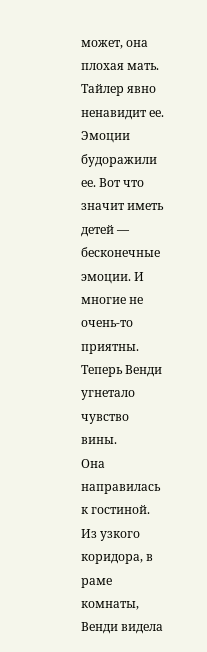может, она
плохая мать. Тайлер явно ненавидит ее.
Эмоции будоражили ее. Вот что значит иметь детей — бесконечные эмоции. И многие не очень-то приятны.
Теперь Венди угнетало чувство вины.
Она направилась к гостиной. Из узкого коридора, в раме комнаты, Венди видела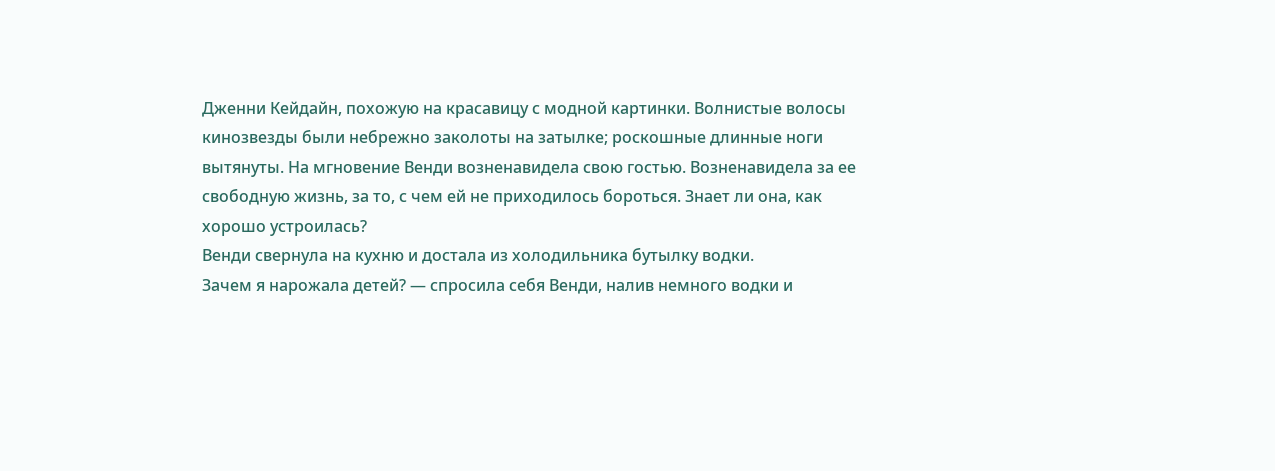Дженни Кейдайн, похожую на красавицу с модной картинки. Волнистые волосы
кинозвезды были небрежно заколоты на затылке; роскошные длинные ноги
вытянуты. На мгновение Венди возненавидела свою гостью. Возненавидела за ее
свободную жизнь, за то, с чем ей не приходилось бороться. Знает ли она, как
хорошо устроилась?
Венди свернула на кухню и достала из холодильника бутылку водки.
Зачем я нарожала детей? — спросила себя Венди, налив немного водки и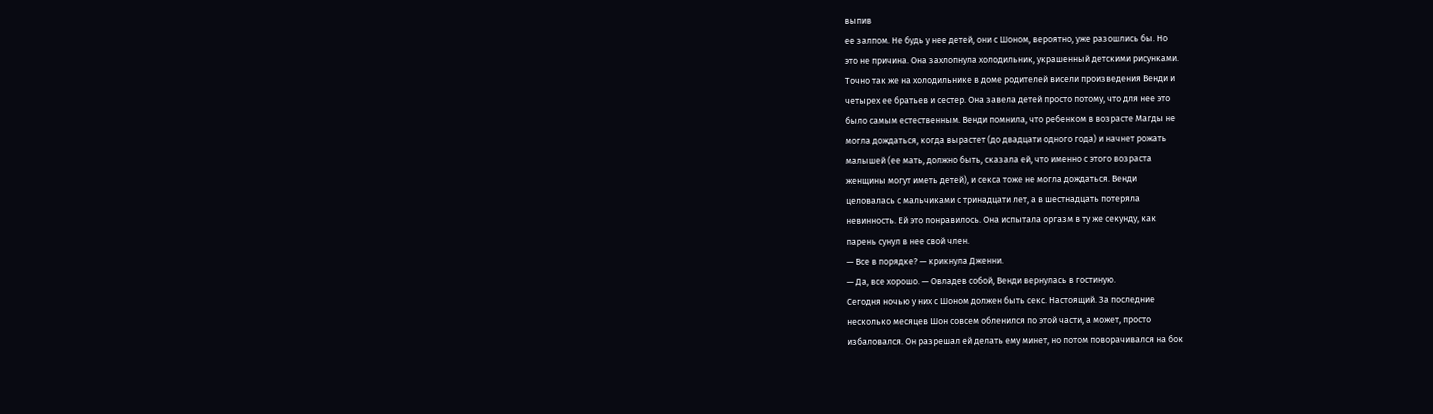выпив
ее залпом. Не будь у нее детей, они с Шоном, вероятно, уже разошлись бы. Но
это не причина. Она захлопнула холодильник, украшенный детскими рисунками.
Точно так же на холодильнике в доме родителей висели произведения Венди и
четырех ее братьев и сестер. Она завела детей просто потому, что для нее это
было самым естественным. Венди помнила, что ребенком в возрасте Магды не
могла дождаться, когда вырастет (до двадцати одного года) и начнет рожать
малышей (ее мать, должно быть, сказала ей, что именно с этого возраста
женщины могут иметь детей), и секса тоже не могла дождаться. Венди
целовалась с мальчиками с тринадцати лет, а в шестнадцать потеряла
невинность. Ей это понравилось. Она испытала оргазм в ту же секунду, как
парень сунул в нее свой член.
— Все в порядке? — крикнула Дженни.
— Да, все хорошо. — Овладев собой, Венди вернулась в гостиную.
Сегодня ночью у них с Шоном должен быть секс. Настоящий. За последние
несколько месяцев Шон совсем обленился по этой части, а может, просто
избаловался. Он разрешал ей делать ему минет, но потом поворачивался на бок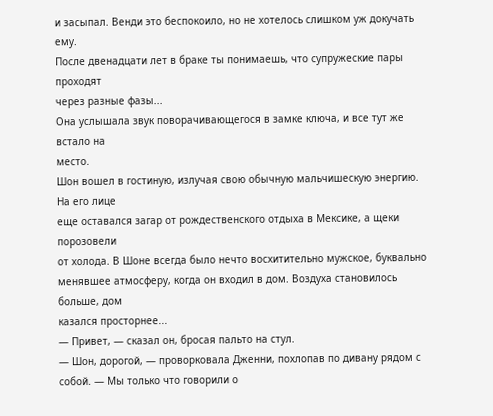и засыпал. Венди это беспокоило, но не хотелось слишком уж докучать ему.
После двенадцати лет в браке ты понимаешь, что супружеские пары проходят
через разные фазы...
Она услышала звук поворачивающегося в замке ключа, и все тут же встало на
место.
Шон вошел в гостиную, излучая свою обычную мальчишескую энергию. На его лице
еще оставался загар от рождественского отдыха в Мексике, а щеки порозовели
от холода. В Шоне всегда было нечто восхитительно мужское, буквально
менявшее атмосферу, когда он входил в дом. Воздуха становилось больше, дом
казался просторнее...
— Привет, — сказал он, бросая пальто на стул.
— Шон, дорогой, — проворковала Дженни, похлопав по дивану рядом с
собой. — Мы только что говорили о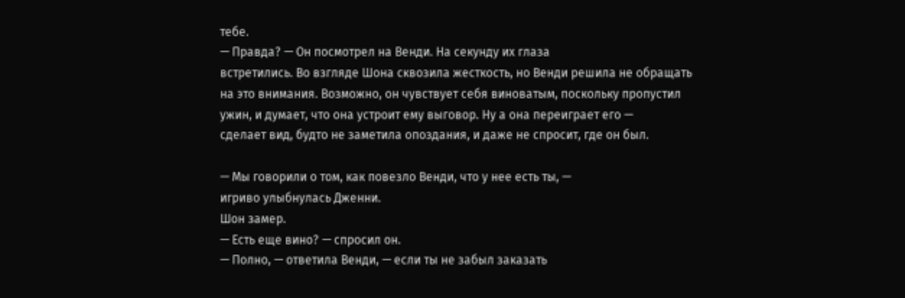тебе.
— Правда? — Он посмотрел на Венди. На секунду их глаза
встретились. Во взгляде Шона сквозила жесткость, но Венди решила не обращать
на это внимания. Возможно, он чувствует себя виноватым, поскольку пропустил
ужин, и думает, что она устроит ему выговор. Ну а она переиграет его —
сделает вид, будто не заметила опоздания, и даже не спросит, где он был.

— Мы говорили о том, как повезло Венди, что у нее есть ты, —
игриво улыбнулась Дженни.
Шон замер.
— Есть еще вино? — спросил он.
— Полно, — ответила Венди, — если ты не забыл заказать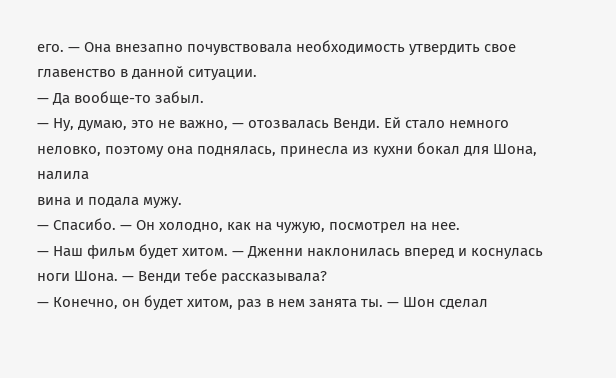его. — Она внезапно почувствовала необходимость утвердить свое
главенство в данной ситуации.
— Да вообще-то забыл.
— Ну, думаю, это не важно, — отозвалась Венди. Ей стало немного
неловко, поэтому она поднялась, принесла из кухни бокал для Шона, налила
вина и подала мужу.
— Спасибо. — Он холодно, как на чужую, посмотрел на нее.
— Наш фильм будет хитом. — Дженни наклонилась вперед и коснулась
ноги Шона. — Венди тебе рассказывала?
— Конечно, он будет хитом, раз в нем занята ты. — Шон сделал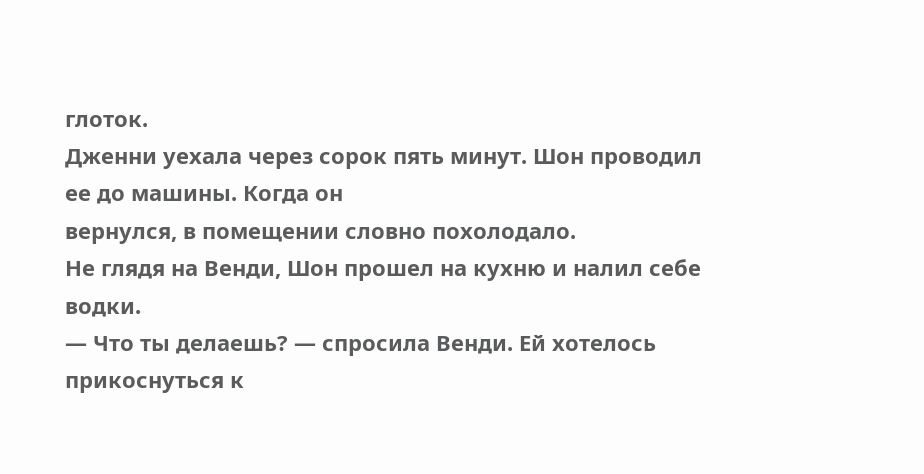глоток.
Дженни уехала через сорок пять минут. Шон проводил ее до машины. Когда он
вернулся, в помещении словно похолодало.
Не глядя на Венди, Шон прошел на кухню и налил себе водки.
— Что ты делаешь? — спросила Венди. Ей хотелось прикоснуться к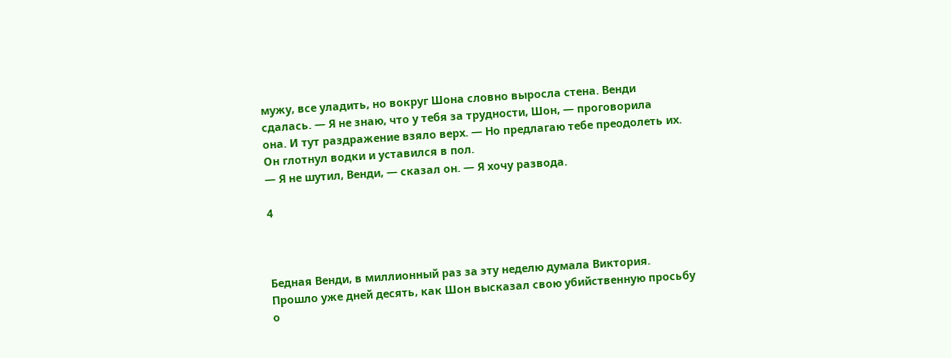мужу, все уладить, но вокруг Шона словно выросла стена. Венди
сдалась. — Я не знаю, что у тебя за трудности, Шон, — проговорила
она. И тут раздражение взяло верх. — Но предлагаю тебе преодолеть их.
Он глотнул водки и уставился в пол.
— Я не шутил, Венди, — сказал он. — Я хочу развода.

4



Бедная Венди, в миллионный раз за эту неделю думала Виктория.
Прошло уже дней десять, как Шон высказал свою убийственную просьбу о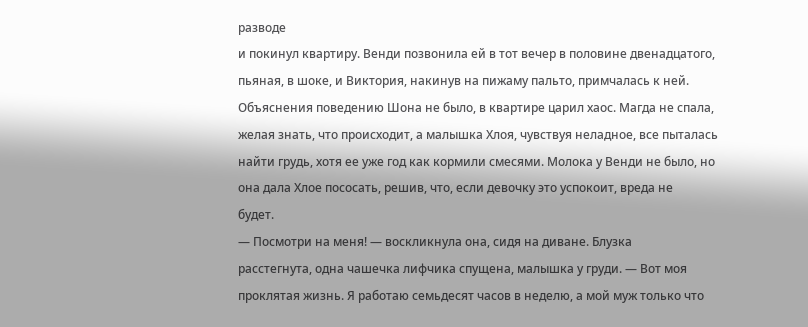разводе
и покинул квартиру. Венди позвонила ей в тот вечер в половине двенадцатого,
пьяная, в шоке, и Виктория, накинув на пижаму пальто, примчалась к ней.
Объяснения поведению Шона не было, в квартире царил хаос. Магда не спала,
желая знать, что происходит, а малышка Хлоя, чувствуя неладное, все пыталась
найти грудь, хотя ее уже год как кормили смесями. Молока у Венди не было, но
она дала Хлое пососать, решив, что, если девочку это успокоит, вреда не
будет.
— Посмотри на меня! — воскликнула она, сидя на диване. Блузка
расстегнута, одна чашечка лифчика спущена, малышка у груди. — Вот моя
проклятая жизнь. Я работаю семьдесят часов в неделю, а мой муж только что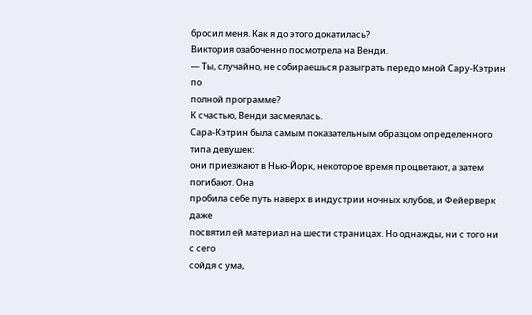бросил меня. Как я до этого докатилась?
Виктория озабоченно посмотрела на Венди.
— Ты, случайно, не собираешься разыграть передо мной Сару-Кэтрин по
полной программе?
К счастью, Венди засмеялась.
Сара-Кэтрин была самым показательным образцом определенного типа девушек:
они приезжают в Нью-Йорк, некоторое время процветают, а затем погибают. Она
пробила себе путь наверх в индустрии ночных клубов, и Фейерверк даже
посвятил ей материал на шести страницах. Но однажды, ни с того ни с сего
сойдя с ума,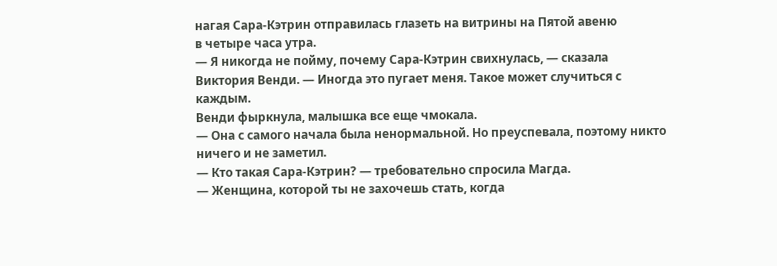нагая Сара-Кэтрин отправилась глазеть на витрины на Пятой авеню
в четыре часа утра.
— Я никогда не пойму, почему Сара-Кэтрин свихнулась, — сказала
Виктория Венди. — Иногда это пугает меня. Такое может случиться с
каждым.
Венди фыркнула, малышка все еще чмокала.
— Она с самого начала была ненормальной. Но преуспевала, поэтому никто
ничего и не заметил.
— Кто такая Сара-Кэтрин? — требовательно спросила Магда.
— Женщина, которой ты не захочешь стать, когда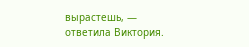вырастешь, —
ответила Виктория.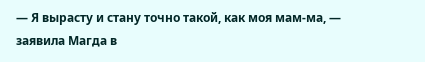— Я вырасту и стану точно такой, как моя мам-ма, — заявила Магда в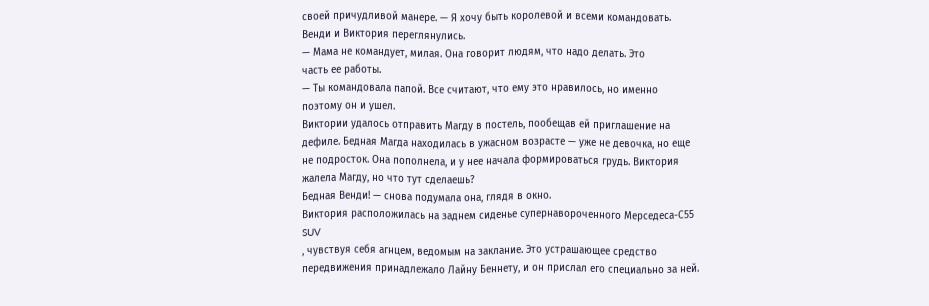своей причудливой манере. — Я хочу быть королевой и всеми командовать.
Венди и Виктория переглянулись.
— Мама не командует, милая. Она говорит людям, что надо делать. Это
часть ее работы.
— Ты командовала папой. Все считают, что ему это нравилось, но именно
поэтому он и ушел.
Виктории удалось отправить Магду в постель, пообещав ей приглашение на
дефиле. Бедная Магда находилась в ужасном возрасте — уже не девочка, но еще
не подросток. Она пополнела, и у нее начала формироваться грудь. Виктория
жалела Магду, но что тут сделаешь?
Бедная Венди! — снова подумала она, глядя в окно.
Виктория расположилась на заднем сиденье супернавороченного Мерседеса-С55
SUV
, чувствуя себя агнцем, ведомым на заклание. Это устрашающее средство
передвижения принадлежало Лайну Беннету, и он прислал его специально за ней.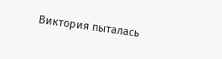Виктория пыталась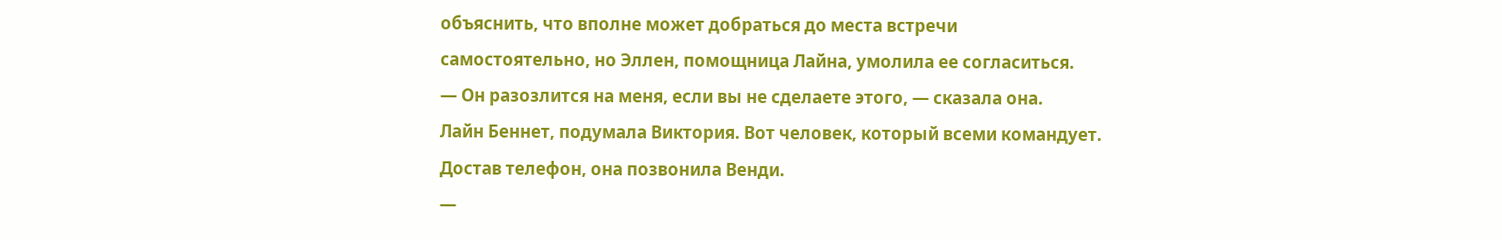объяснить, что вполне может добраться до места встречи
самостоятельно, но Эллен, помощница Лайна, умолила ее согласиться.
— Он разозлится на меня, если вы не сделаете этого, — сказала она.
Лайн Беннет, подумала Виктория. Вот человек, который всеми командует.
Достав телефон, она позвонила Венди.
—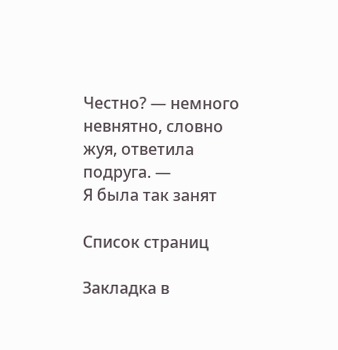Честно? — немного невнятно, словно жуя, ответила подруга. —
Я была так занят

Список страниц

Закладка в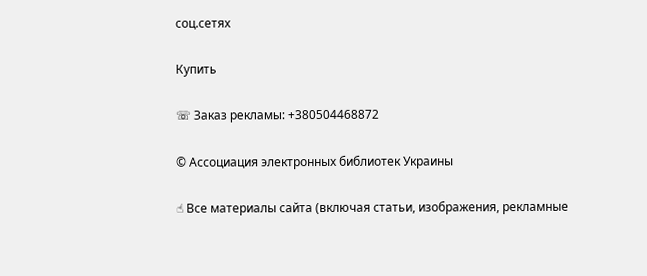соц.сетях

Купить

☏ Заказ рекламы: +380504468872

© Ассоциация электронных библиотек Украины

☝ Все материалы сайта (включая статьи, изображения, рекламные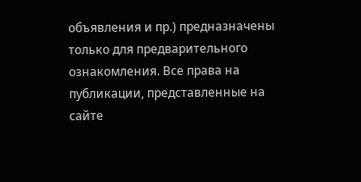объявления и пр.) предназначены только для предварительного ознакомления. Все права на публикации, представленные на сайте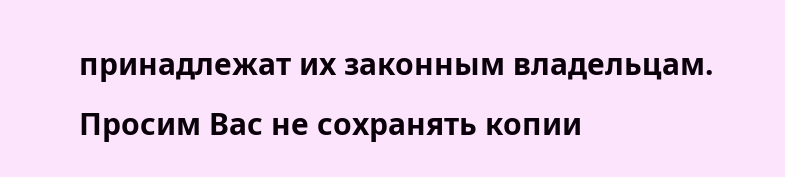принадлежат их законным владельцам. Просим Вас не сохранять копии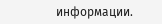информации.